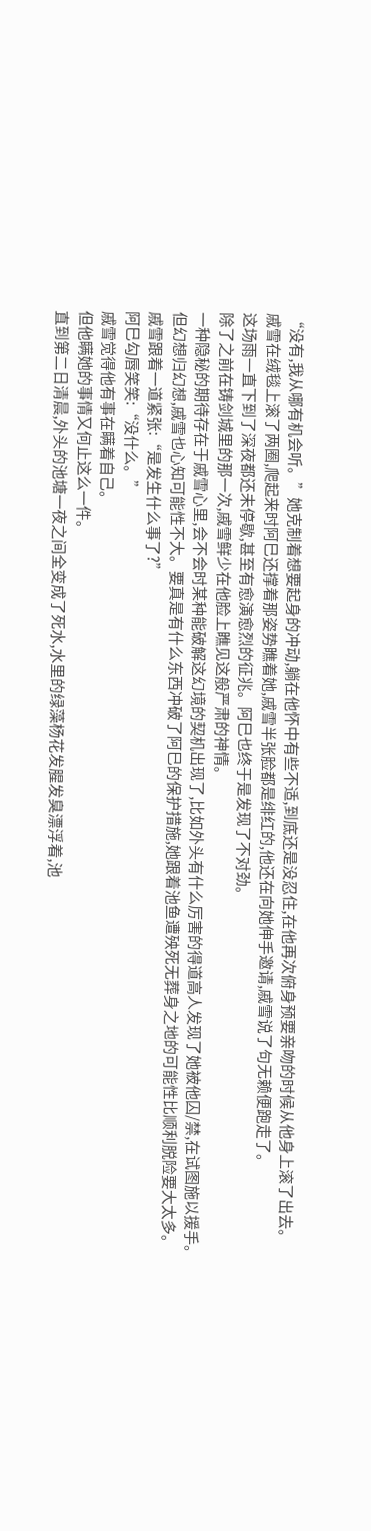“没有,我从哪有机会听。”她克制着想要起身的冲动,躺在他怀中有些不适,到底还是没忍住,在他再次俯身预要亲吻的时候从他身上滚了出去。
戚雪在绒毯上滚了两圈,爬起来时阿巳还撑着那姿势瞧着她,戚雪半张脸都是绯红的,他还在向她伸手邀请,戚雪说了句无赖便跑走了。
这场雨一直下到了深夜都还未停歇,甚至有愈演愈烈的征兆。阿巳也终于是发现了不对劲。
除了之前在铸剑城里的那一次,戚雪鲜少在他脸上瞧见这般严肃的神情。
一种隐秘的期待存在于戚雪心里,会不会时某种能破解这幻境的契机出现了,比如外头有什么厉害的得道高人发现了她被他囚/禁,在试图施以援手。
但幻想归幻想,戚雪也心知可能性不大。要真是有什么东西冲破了阿巳的保护措施,她跟着池鱼遭殃死无葬身之地的可能性比顺利脱险要大太多。
戚雪跟着一道紧张:“是发生什么事了?”
阿巳勾唇笑笑:“没什么。”
戚雪觉得他有事在瞒着自己。
但他瞒她的事情又何止这么一件。
直到第二日清晨,外头的池塘一夜之间全变成了死水,水里的绿藻杨花发腥发臭漂浮着,池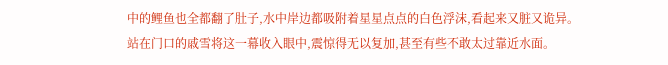中的鲤鱼也全都翻了肚子,水中岸边都吸附着星星点点的白色浮沫,看起来又脏又诡异。
站在门口的戚雪将这一幕收入眼中,震惊得无以复加,甚至有些不敢太过靠近水面。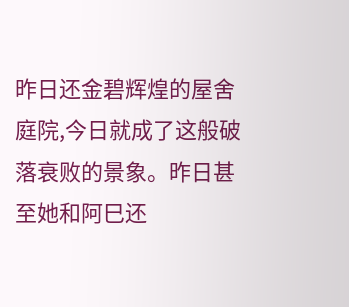昨日还金碧辉煌的屋舍庭院,今日就成了这般破落衰败的景象。昨日甚至她和阿巳还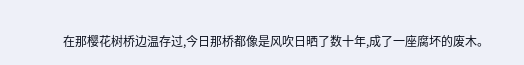在那樱花树桥边温存过,今日那桥都像是风吹日晒了数十年,成了一座腐坏的废木。